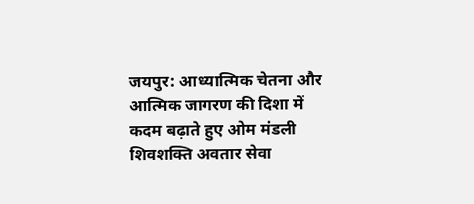जयपुर: आध्यात्मिक चेतना और आत्मिक जागरण की दिशा में कदम बढ़ाते हुए ओम मंडली शिवशक्ति अवतार सेवा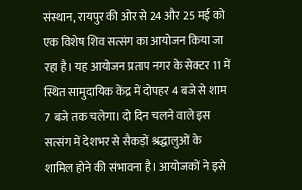संस्थान, रायपुर की ओर से 24 और 25 मई को एक विशेष शिव सत्संग का आयोजन किया जा रहा है। यह आयोजन प्रताप नगर के सेक्टर 11 में स्थित सामुदायिक केंद्र में दोपहर 4 बजे से शाम 7 बजे तक चलेगा। दो दिन चलने वाले इस सत्संग में देशभर से सैकड़ों श्रद्धालुओं के शामिल होने की संभावना है। आयोजकों ने इसे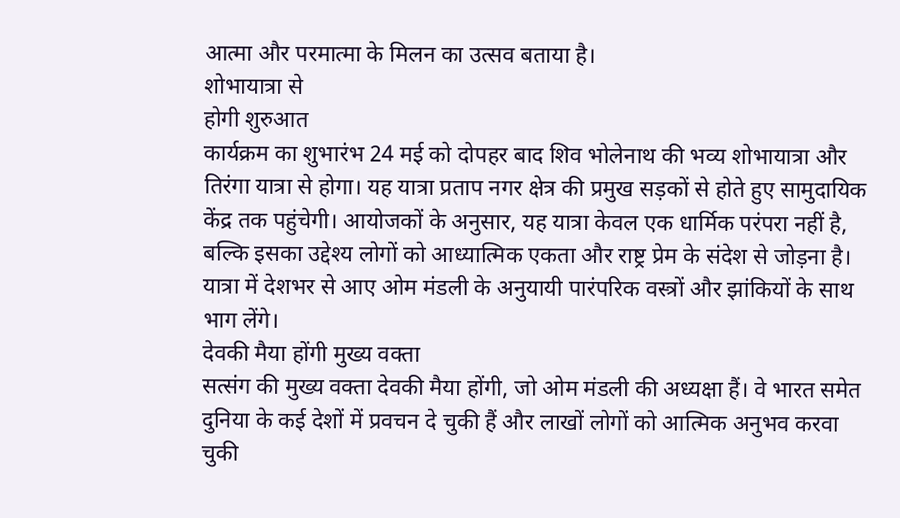आत्मा और परमात्मा के मिलन का उत्सव बताया है।
शोभायात्रा से
होगी शुरुआत
कार्यक्रम का शुभारंभ 24 मई को दोपहर बाद शिव भोलेनाथ की भव्य शोभायात्रा और तिरंगा यात्रा से होगा। यह यात्रा प्रताप नगर क्षेत्र की प्रमुख सड़कों से होते हुए सामुदायिक केंद्र तक पहुंचेगी। आयोजकों के अनुसार, यह यात्रा केवल एक धार्मिक परंपरा नहीं है, बल्कि इसका उद्देश्य लोगों को आध्यात्मिक एकता और राष्ट्र प्रेम के संदेश से जोड़ना है। यात्रा में देशभर से आए ओम मंडली के अनुयायी पारंपरिक वस्त्रों और झांकियों के साथ भाग लेंगे।
देवकी मैया होंगी मुख्य वक्ता
सत्संग की मुख्य वक्ता देवकी मैया होंगी, जो ओम मंडली की अध्यक्षा हैं। वे भारत समेत दुनिया के कई देशों में प्रवचन दे चुकी हैं और लाखों लोगों को आत्मिक अनुभव करवा चुकी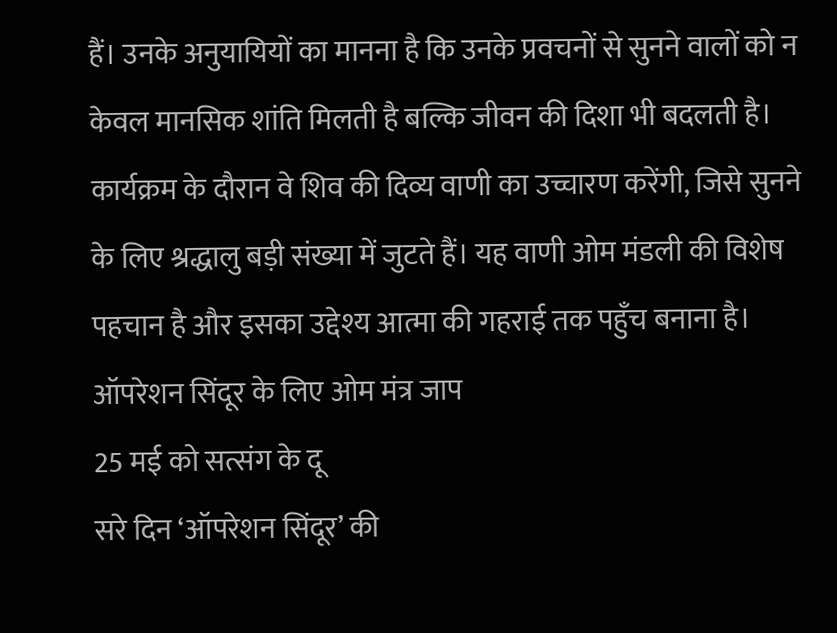हैं। उनके अनुयायियों का मानना है कि उनके प्रवचनों से सुनने वालों को न केवल मानसिक शांति मिलती है बल्कि जीवन की दिशा भी बदलती है।
कार्यक्रम के दौरान वे शिव की दिव्य वाणी का उच्चारण करेंगी, जिसे सुनने के लिए श्रद्धालु बड़ी संख्या में जुटते हैं। यह वाणी ओम मंडली की विशेष पहचान है और इसका उद्देश्य आत्मा की गहराई तक पहुँच बनाना है।
ऑपरेशन सिंदूर के लिए ओम मंत्र जाप
25 मई को सत्संग के दू
सरे दिन ‘ऑपरेशन सिंदूर’ की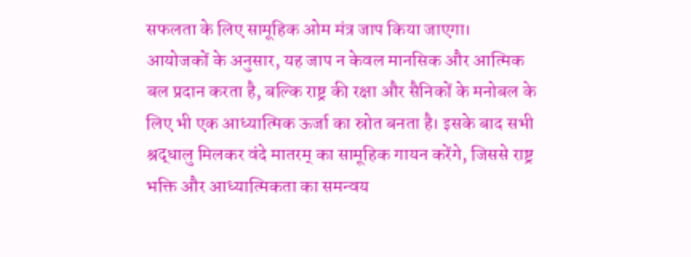सफलता के लिए सामूहिक ओम मंत्र जाप किया जाएगा। आयोजकों के अनुसार, यह जाप न केवल मानसिक और आत्मिक बल प्रदान करता है, बल्कि राष्ट्र की रक्षा और सैनिकों के मनोबल के लिए भी एक आध्यात्मिक ऊर्जा का स्रोत बनता है। इसके बाद सभी श्रद्धालु मिलकर वंदे मातरम् का सामूहिक गायन करेंगे, जिससे राष्ट्र भक्ति और आध्यात्मिकता का समन्वय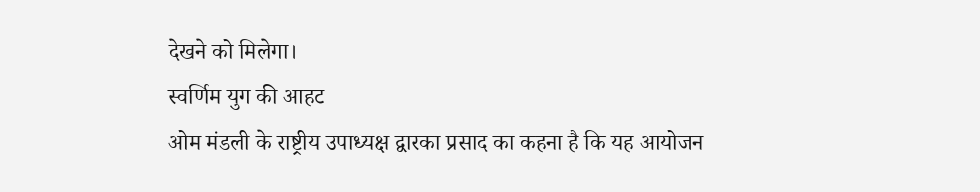देखने को मिलेगा।
स्वर्णिम युग की आहट
ओम मंडली के राष्ट्रीय उपाध्यक्ष द्वारका प्रसाद का कहना है कि यह आयोजन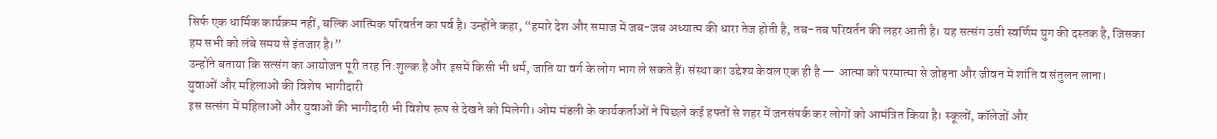सिर्फ एक धार्मिक कार्यक्रम नहीं, बल्कि आत्मिक परिवर्तन का पर्व है। उन्होंने कहा, “हमारे देश और समाज में जब-जब अध्यात्म की धारा तेज होती है, तब-तब परिवर्तन की लहर आती है। यह सत्संग उसी स्वर्णिम युग की दस्तक है, जिसका हम सभी को लंबे समय से इंतजार है।”
उन्होंने बताया कि सत्संग का आयोजन पूरी तरह नि:शुल्क है और इसमें किसी भी धर्म, जाति या वर्ग के लोग भाग ले सकते हैं। संस्था का उद्देश्य केवल एक ही है — आत्मा को परमात्मा से जोड़ना और जीवन में शांति व संतुलन लाना।
युवाओं और महिलाओं की विशेष भागीदारी
इस सत्संग में महिलाओं और युवाओं की भागीदारी भी विशेष रूप से देखने को मिलेगी। ओम मंडली के कार्यकर्ताओं ने पिछले कई हफ्तों से शहर में जनसंपर्क कर लोगों को आमंत्रित किया है। स्कूलों, कॉलेजों और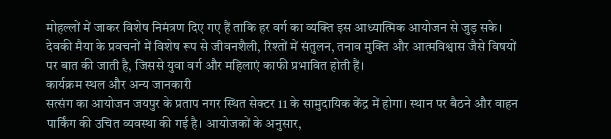मोहल्लों में जाकर विशेष निमंत्रण दिए गए हैं ताकि हर वर्ग का व्यक्ति इस आध्यात्मिक आयोजन से जुड़ सके।
देवकी मैया के प्रवचनों में विशेष रूप से जीवनशैली, रिश्तों में संतुलन, तनाव मुक्ति और आत्मविश्वास जैसे विषयों पर बात की जाती है, जिससे युवा वर्ग और महिलाएं काफी प्रभावित होती हैं।
कार्यक्रम स्थल और अन्य जानकारी
सत्संग का आयोजन जयपुर के प्रताप नगर स्थित सेक्टर 11 के सामुदायिक केंद्र में होगा। स्थान पर बैठने और वाहन पार्किंग की उचित व्यवस्था की गई है। आयोजकों के अनुसार,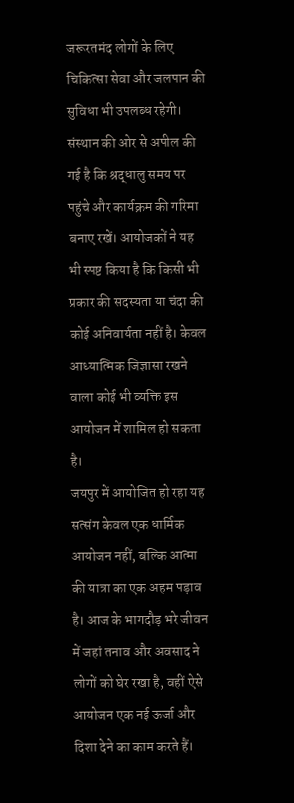जरूरतमंद लोगों के लिए चिकित्सा सेवा और जलपान की सुविधा भी उपलब्ध रहेगी।
संस्थान की ओर से अपील की गई है कि श्रद्धालु समय पर पहुंचे और कार्यक्रम की गरिमा बनाए रखें। आयोजकों ने यह भी स्पष्ट किया है कि किसी भी प्रकार की सदस्यता या चंदा की कोई अनिवार्यता नहीं है। केवल आध्यात्मिक जिज्ञासा रखने वाला कोई भी व्यक्ति इस आयोजन में शामिल हो सकता है।
जयपुर में आयोजित हो रहा यह सत्संग केवल एक धार्मिक आयोजन नहीं, बल्कि आत्मा की यात्रा का एक अहम पड़ाव है। आज के भागदौड़ भरे जीवन में जहां तनाव और अवसाद ने लोगों को घेर रखा है, वहीं ऐसे आयोजन एक नई ऊर्जा और दिशा देने का काम करते हैं।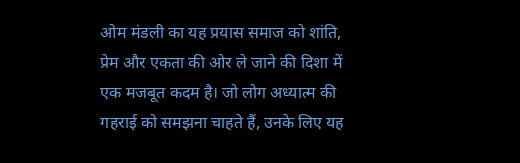ओम मंडली का यह प्रयास समाज को शांति, प्रेम और एकता की ओर ले जाने की दिशा में एक मजबूत कदम है। जो लोग अध्यात्म की गहराई को समझना चाहते हैं, उनके लिए यह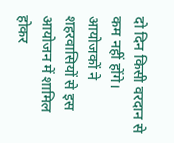दो दिन किसी वरदान से कम नहीं होंगे। आयोजकों ने शहरवासियों से इस आयोजन में शामिल होकर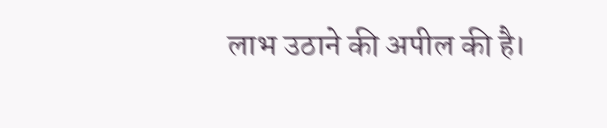लाभ उठाने की अपील की है।